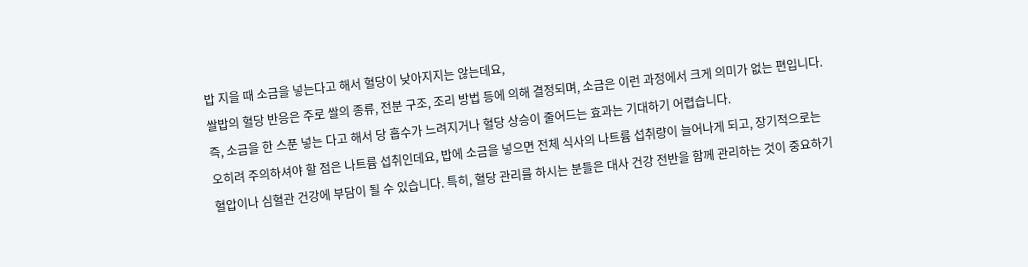밥 지을 때 소금을 넣는다고 해서 혈당이 낮아지지는 않는데요,
쌀밥의 혈당 반응은 주로 쌀의 종류, 전분 구조, 조리 방법 등에 의해 결정되며, 소금은 이런 과정에서 크게 의미가 없는 편입니다. 즉, 소금을 한 스푼 넣는 다고 해서 당 흡수가 느려지거나 혈당 상승이 줄어드는 효과는 기대하기 어렵습니다.
오히려 주의하셔야 할 점은 나트륨 섭취인데요, 밥에 소금을 넣으면 전체 식사의 나트륨 섭취량이 늘어나게 되고, 장기적으로는 혈압이나 심혈관 건강에 부담이 될 수 있습니다. 특히, 혈당 관리를 하시는 분들은 대사 건강 전반을 함께 관리하는 것이 중요하기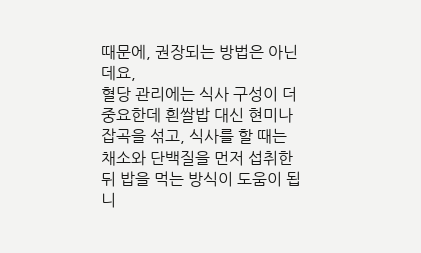때문에, 권장되는 방법은 아닌데요,
혈당 관리에는 식사 구성이 더 중요한데 흰쌀밥 대신 현미나 잡곡을 섞고, 식사를 할 때는 채소와 단백질을 먼저 섭취한 뒤 밥을 먹는 방식이 도움이 됩니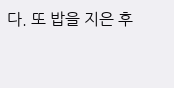다. 또 밥을 지은 후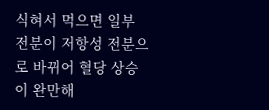식혀서 먹으면 일부 전분이 저항성 전분으로 바뀌어 혈당 상승이 완만해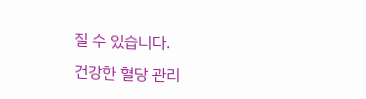질 수 있습니다.
건강한 혈당 관리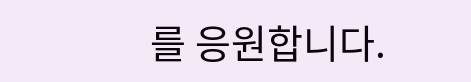를 응원합니다.